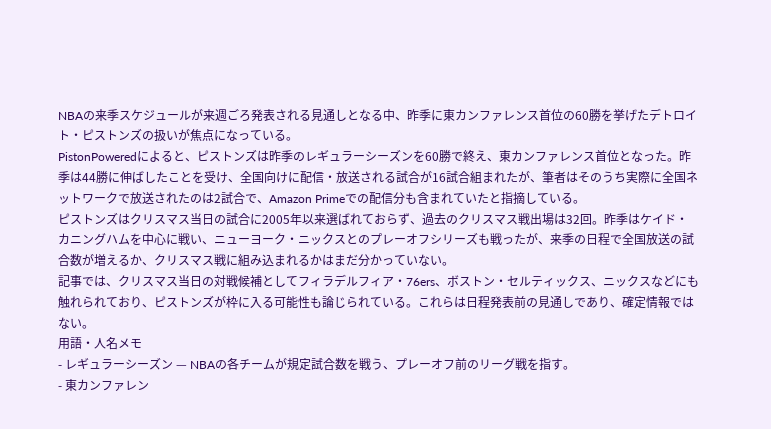NBAの来季スケジュールが来週ごろ発表される見通しとなる中、昨季に東カンファレンス首位の60勝を挙げたデトロイト・ピストンズの扱いが焦点になっている。
PistonPoweredによると、ピストンズは昨季のレギュラーシーズンを60勝で終え、東カンファレンス首位となった。昨季は44勝に伸ばしたことを受け、全国向けに配信・放送される試合が16試合組まれたが、筆者はそのうち実際に全国ネットワークで放送されたのは2試合で、Amazon Primeでの配信分も含まれていたと指摘している。
ピストンズはクリスマス当日の試合に2005年以来選ばれておらず、過去のクリスマス戦出場は32回。昨季はケイド・カニングハムを中心に戦い、ニューヨーク・ニックスとのプレーオフシリーズも戦ったが、来季の日程で全国放送の試合数が増えるか、クリスマス戦に組み込まれるかはまだ分かっていない。
記事では、クリスマス当日の対戦候補としてフィラデルフィア・76ers、ボストン・セルティックス、ニックスなどにも触れられており、ピストンズが枠に入る可能性も論じられている。これらは日程発表前の見通しであり、確定情報ではない。
用語・人名メモ
- レギュラーシーズン — NBAの各チームが規定試合数を戦う、プレーオフ前のリーグ戦を指す。
- 東カンファレン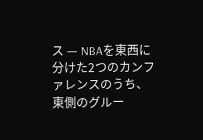ス — NBAを東西に分けた2つのカンファレンスのうち、東側のグルー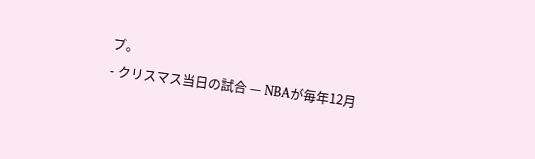プ。
- クリスマス当日の試合 — NBAが毎年12月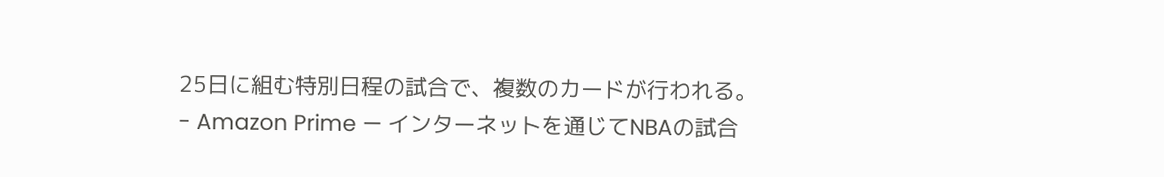25日に組む特別日程の試合で、複数のカードが行われる。
- Amazon Prime — インターネットを通じてNBAの試合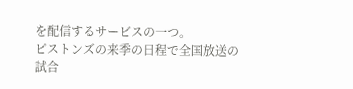を配信するサービスの一つ。
ピストンズの来季の日程で全国放送の試合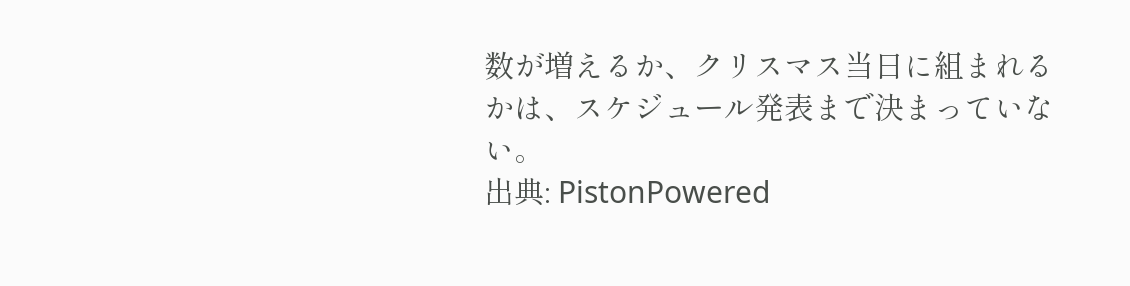数が増えるか、クリスマス当日に組まれるかは、スケジュール発表まで決まっていない。
出典: PistonPowered